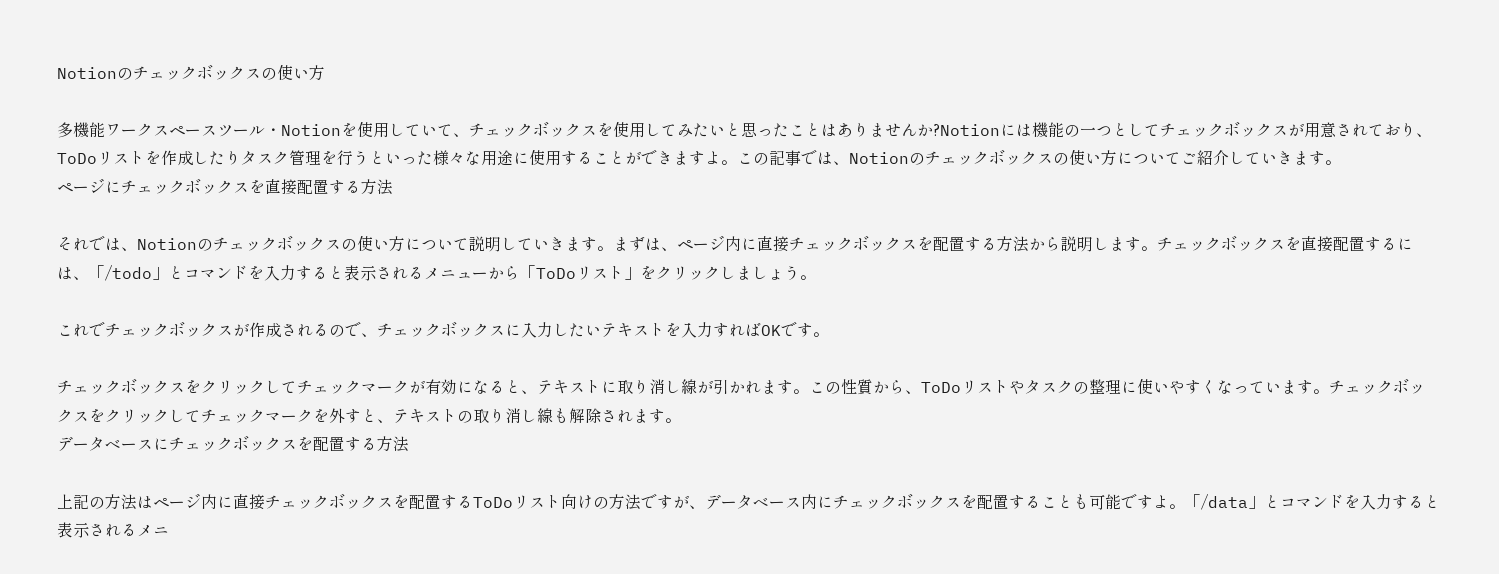Notionのチェックボックスの使い方

多機能ワークスペースツール・Notionを使用していて、チェックボックスを使用してみたいと思ったことはありませんか?Notionには機能の一つとしてチェックボックスが用意されており、ToDoリストを作成したりタスク管理を行うといった様々な用途に使用することができますよ。この記事では、Notionのチェックボックスの使い方についてご紹介していきます。
ページにチェックボックスを直接配置する方法

それでは、Notionのチェックボックスの使い方について説明していきます。まずは、ページ内に直接チェックボックスを配置する方法から説明します。チェックボックスを直接配置するには、「/todo」とコマンドを入力すると表示されるメニューから「ToDoリスト」をクリックしましょう。

これでチェックボックスが作成されるので、チェックボックスに入力したいテキストを入力すればOKです。

チェックボックスをクリックしてチェックマークが有効になると、テキストに取り消し線が引かれます。この性質から、ToDoリストやタスクの整理に使いやすくなっています。チェックボックスをクリックしてチェックマークを外すと、テキストの取り消し線も解除されます。
データベースにチェックボックスを配置する方法

上記の方法はページ内に直接チェックボックスを配置するToDoリスト向けの方法ですが、データベース内にチェックボックスを配置することも可能ですよ。「/data」とコマンドを入力すると表示されるメニ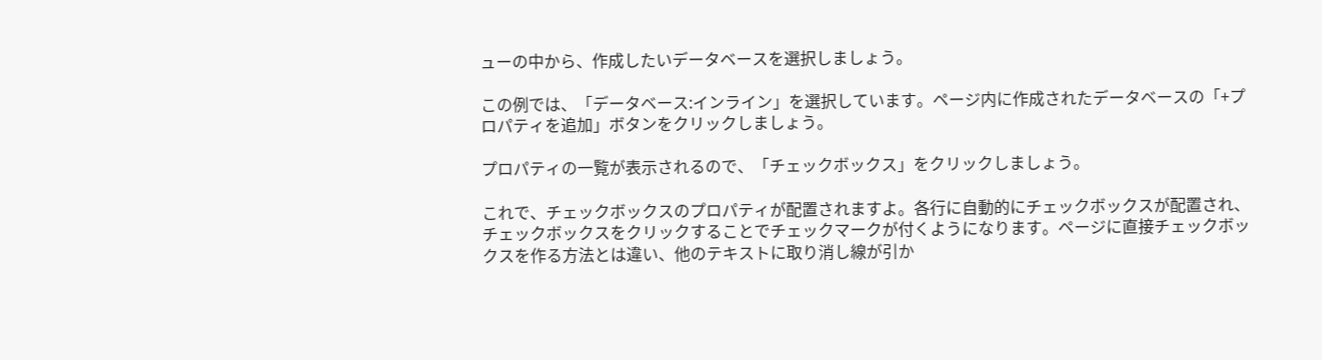ューの中から、作成したいデータベースを選択しましょう。

この例では、「データベース:インライン」を選択しています。ページ内に作成されたデータベースの「+プロパティを追加」ボタンをクリックしましょう。

プロパティの一覧が表示されるので、「チェックボックス」をクリックしましょう。

これで、チェックボックスのプロパティが配置されますよ。各行に自動的にチェックボックスが配置され、チェックボックスをクリックすることでチェックマークが付くようになります。ページに直接チェックボックスを作る方法とは違い、他のテキストに取り消し線が引か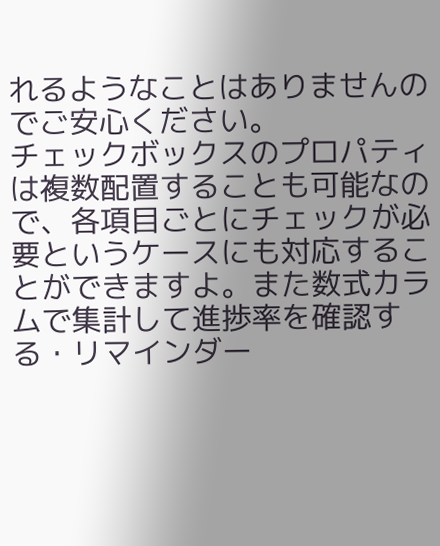れるようなことはありませんのでご安心ください。
チェックボックスのプロパティは複数配置することも可能なので、各項目ごとにチェックが必要というケースにも対応することができますよ。また数式カラムで集計して進捗率を確認する・リマインダー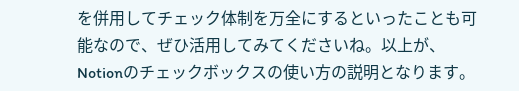を併用してチェック体制を万全にするといったことも可能なので、ぜひ活用してみてくださいね。以上が、Notionのチェックボックスの使い方の説明となります。